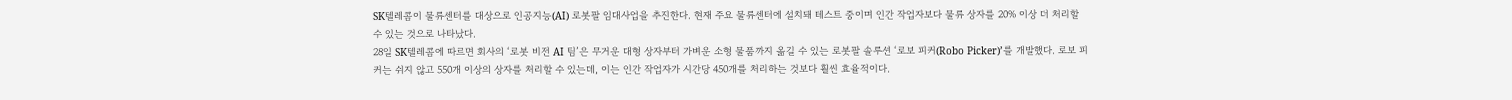SK텔레콤이 물류센터를 대상으로 인공지능(AI) 로봇팔 임대사업을 추진한다. 현재 주요 물류센터에 설치돼 테스트 중이며 인간 작업자보다 물류 상자를 20% 이상 더 처리할 수 있는 것으로 나타났다.
28일 SK텔레콤에 따르면 회사의 ‘로봇 비전 AI 팀’은 무거운 대형 상자부터 가벼운 소형 물품까지 옮길 수 있는 로봇팔 솔루션 ‘로보 피커(Robo Picker)’를 개발했다. 로보 피커는 쉬지 않고 550개 이상의 상자를 처리할 수 있는데, 이는 인간 작업자가 시간당 450개를 처리하는 것보다 훨씬 효율적이다.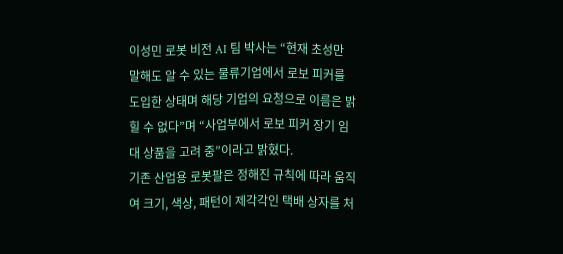이성민 로봇 비전 AI 팀 박사는 “현재 초성만 말해도 알 수 있는 물류기업에서 로보 피커를 도입한 상태며 해당 기업의 요청으로 이름은 밝힐 수 없다”며 “사업부에서 로보 피커 장기 임대 상품을 고려 중”이라고 밝혔다.
기존 산업용 로봇팔은 정해진 규칙에 따라 움직여 크기, 색상, 패턴이 제각각인 택배 상자를 처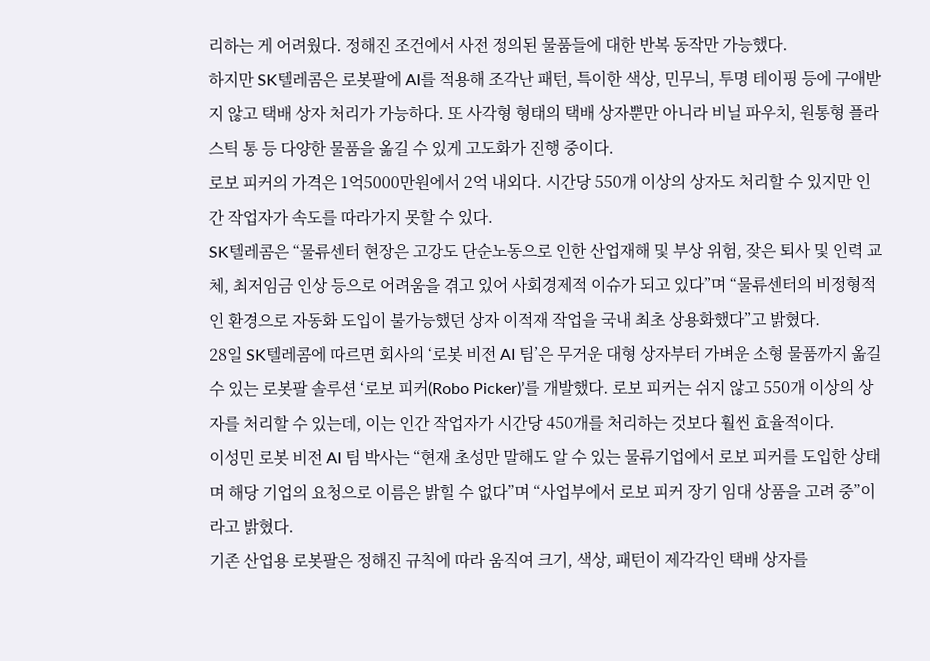리하는 게 어려웠다. 정해진 조건에서 사전 정의된 물품들에 대한 반복 동작만 가능했다.
하지만 SK텔레콤은 로봇팔에 AI를 적용해 조각난 패턴, 특이한 색상, 민무늬, 투명 테이핑 등에 구애받지 않고 택배 상자 처리가 가능하다. 또 사각형 형태의 택배 상자뿐만 아니라 비닐 파우치, 원통형 플라스틱 통 등 다양한 물품을 옮길 수 있게 고도화가 진행 중이다.
로보 피커의 가격은 1억5000만원에서 2억 내외다. 시간당 550개 이상의 상자도 처리할 수 있지만 인간 작업자가 속도를 따라가지 못할 수 있다.
SK텔레콤은 “물류센터 현장은 고강도 단순노동으로 인한 산업재해 및 부상 위험, 잦은 퇴사 및 인력 교체, 최저임금 인상 등으로 어려움을 겪고 있어 사회경제적 이슈가 되고 있다”며 “물류센터의 비정형적인 환경으로 자동화 도입이 불가능했던 상자 이적재 작업을 국내 최초 상용화했다”고 밝혔다.
28일 SK텔레콤에 따르면 회사의 ‘로봇 비전 AI 팀’은 무거운 대형 상자부터 가벼운 소형 물품까지 옮길 수 있는 로봇팔 솔루션 ‘로보 피커(Robo Picker)’를 개발했다. 로보 피커는 쉬지 않고 550개 이상의 상자를 처리할 수 있는데, 이는 인간 작업자가 시간당 450개를 처리하는 것보다 훨씬 효율적이다.
이성민 로봇 비전 AI 팀 박사는 “현재 초성만 말해도 알 수 있는 물류기업에서 로보 피커를 도입한 상태며 해당 기업의 요청으로 이름은 밝힐 수 없다”며 “사업부에서 로보 피커 장기 임대 상품을 고려 중”이라고 밝혔다.
기존 산업용 로봇팔은 정해진 규칙에 따라 움직여 크기, 색상, 패턴이 제각각인 택배 상자를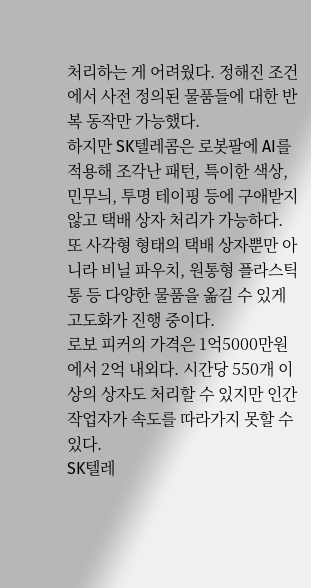처리하는 게 어려웠다. 정해진 조건에서 사전 정의된 물품들에 대한 반복 동작만 가능했다.
하지만 SK텔레콤은 로봇팔에 AI를 적용해 조각난 패턴, 특이한 색상, 민무늬, 투명 테이핑 등에 구애받지 않고 택배 상자 처리가 가능하다. 또 사각형 형태의 택배 상자뿐만 아니라 비닐 파우치, 원통형 플라스틱 통 등 다양한 물품을 옮길 수 있게 고도화가 진행 중이다.
로보 피커의 가격은 1억5000만원에서 2억 내외다. 시간당 550개 이상의 상자도 처리할 수 있지만 인간 작업자가 속도를 따라가지 못할 수 있다.
SK텔레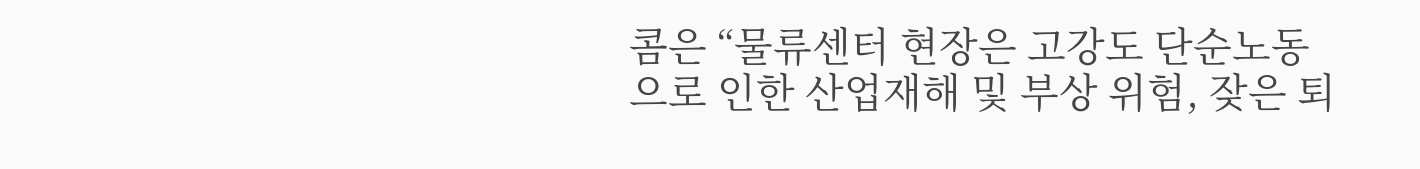콤은 “물류센터 현장은 고강도 단순노동으로 인한 산업재해 및 부상 위험, 잦은 퇴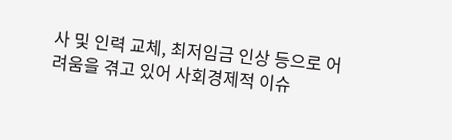사 및 인력 교체, 최저임금 인상 등으로 어려움을 겪고 있어 사회경제적 이슈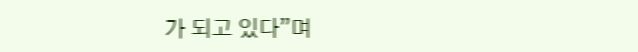가 되고 있다”며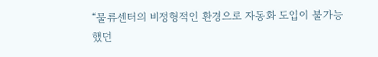“물류센터의 비정형적인 환경으로 자동화 도입이 불가능했던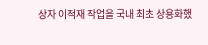상자 이적재 작업을 국내 최초 상용화했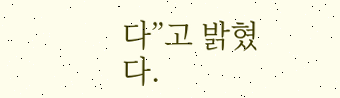다”고 밝혔다.